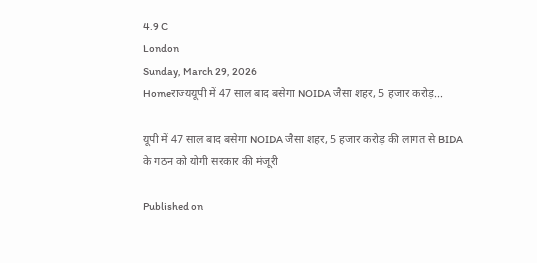4.9 C
London
Sunday, March 29, 2026
Homeराज्ययूपी में 47 साल बाद बसेगा NOIDA जैसा शहर, 5 हजार करोड़...

यूपी में 47 साल बाद बसेगा NOIDA जैसा शहर, 5 हजार करोड़ की लागत से BIDA के गठन को योगी सरकार की मंजूरी

Published on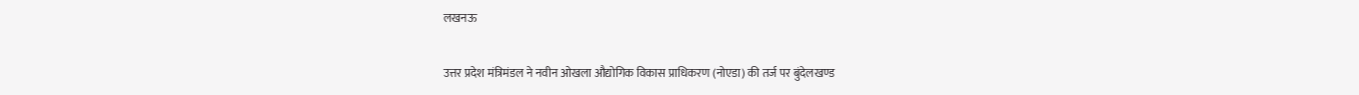लखनऊ

उत्तर प्रदेश मंत्रिमंडल ने नवीन ओखला औद्योगिक विकास प्राधिकरण (नोएडा) की तर्ज पर बुंदेलखण्ड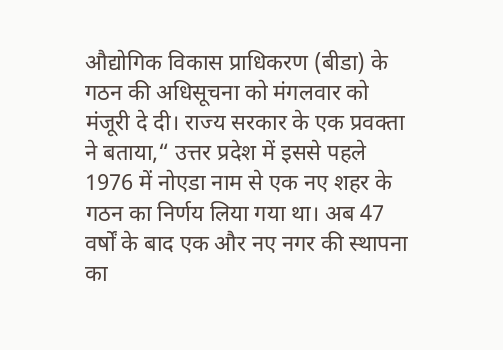औद्योगिक विकास प्राधिकरण (बीडा) के गठन की अधिसूचना को मंगलवार को मंजूरी दे दी। राज्य सरकार के एक प्रवक्ता ने बताया,“ उत्तर प्रदेश में इससे पहले 1976 में नोएडा नाम से एक नए शहर के गठन का निर्णय लिया गया था। अब 47 वर्षों के बाद एक और नए नगर की स्थापना का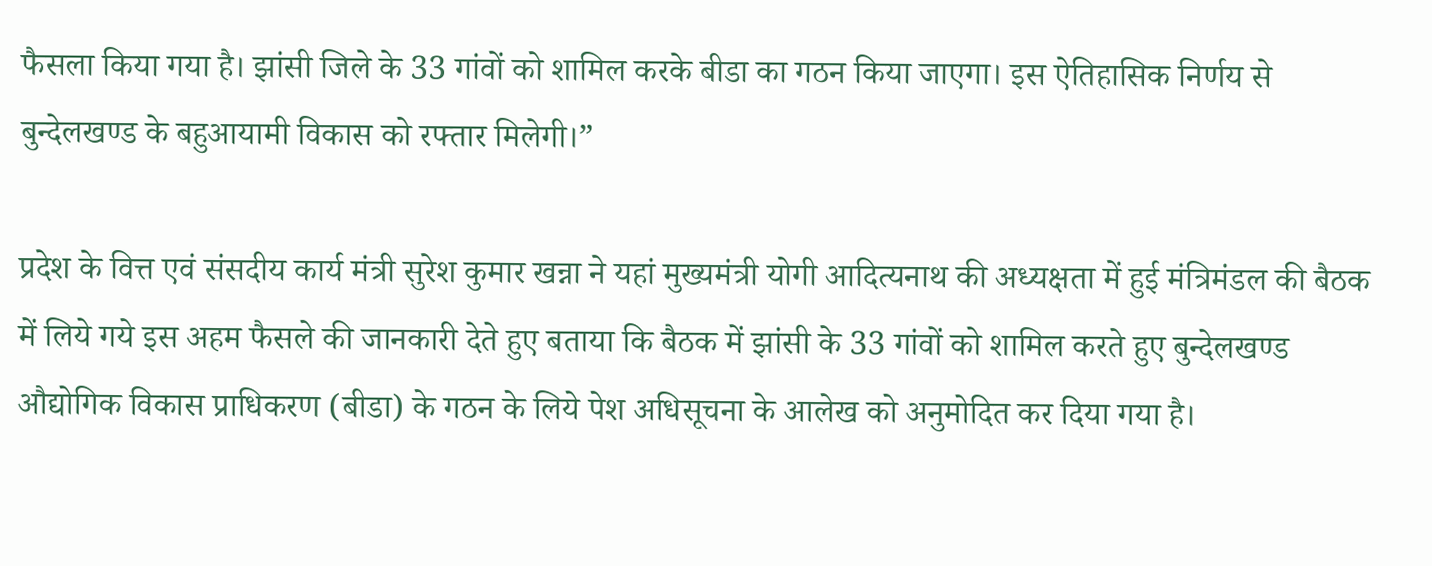फैसला किया गया है। झांसी जिले के 33 गांवों को शामिल करके बीडा का गठन किया जाएगा। इस ऐतिहासिक निर्णय से बुन्देलखण्ड के बहुआयामी विकास को रफ्तार मिलेगी।”

प्रदेश के वित्त एवं संसदीय कार्य मंत्री सुरेश कुमार खन्ना ने यहां मुख्‍यमंत्री योगी आदित्‍यनाथ की अध्यक्षता में हुई मंत्रिमंडल की बैठक में लिये गये इस अहम फैसले की जानकारी देते हुए बताया कि बैठक में झांसी के 33 गांवों को शामिल करते हुए बुन्देलखण्ड औद्योगिक विकास प्राधिकरण (बीडा) के गठन के लिये पेश अधिसूचना के आलेख को अनुमोदित कर दिया गया है।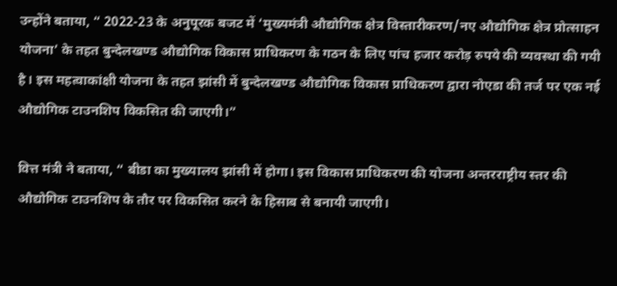उन्होंने बताया, “ 2022-23 के अनुपूरक बजट में ‘मुख्यमंत्री औद्योगिक क्षेत्र विस्तारीकरण/नए औद्योगिक क्षेत्र प्रोत्साहन योजना’ के तहत बुन्देलखण्ड औद्योगिक विकास प्राधिकरण के गठन के लिए पांच हजार करोड़ रुपये की व्यवस्था की गयी है। इस महत्वाकांक्षी योजना के तहत झांसी में बुन्देलखण्ड औद्योगिक विकास प्राधिकरण द्वारा नोएडा की तर्ज पर एक नई औद्योगिक टाउनशिप विकसित की जाएगी।”

वित्त मंत्री ने बताया, “ बीडा का मुख्यालय झांसी में होगा। इस विकास प्राधिकरण की योजना अन्तरराष्ट्रीय स्तर की औद्योगिक टाउनशिप के तौर पर विकसित करने के हिसाब से बनायी जाएगी।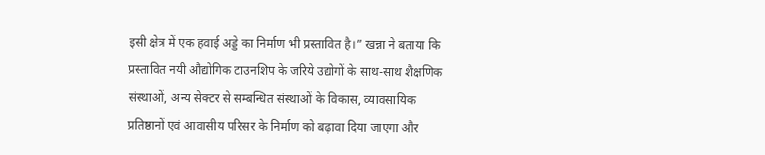इसी क्षेत्र में एक हवाई अड्डे का निर्माण भी प्रस्तावित है।” खन्ना ने बताया कि प्रस्तावित नयी औद्योगिक टाउनशिप के जरिये उद्योगों के साथ-साथ शैक्षणिक संस्थाओं, अन्य सेक्टर से सम्बन्धित संस्थाओं के विकास, व्यावसायिक प्रतिष्ठानों एवं आवासीय परिसर के निर्माण को बढ़ावा दिया जाएगा और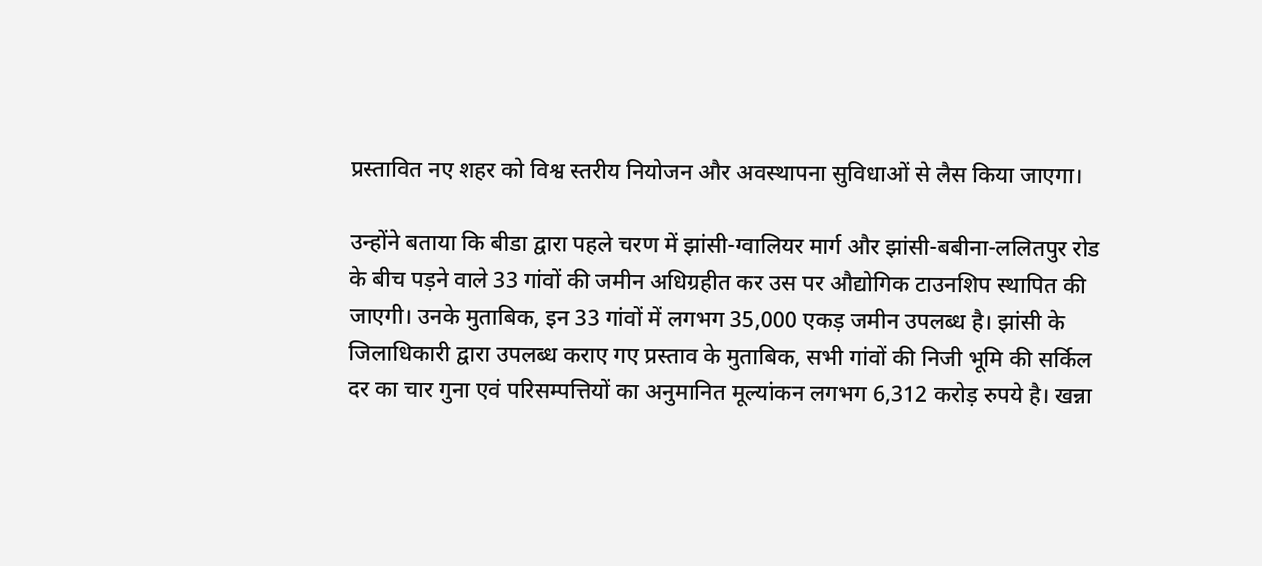प्रस्तावित नए शहर को विश्व स्तरीय नियोजन और अवस्थापना सुविधाओं से लैस किया जाएगा।

उन्होंने बताया कि बीडा द्वारा पहले चरण में झांसी-ग्वालियर मार्ग और झांसी-बबीना-ललितपुर रोड के बीच पड़ने वाले 33 गांवों की जमीन अधिग्रहीत कर उस पर औद्योगिक टाउनशिप स्थापित की जाएगी। उनके मुताबिक, इन 33 गांवों में लगभग 35,000 एकड़ जमीन उपलब्ध है। झांसी के जिलाधिकारी द्वारा उपलब्ध कराए गए प्रस्ताव के मुताबिक, सभी गांवों की निजी भूमि की सर्किल दर का चार गुना एवं परिसम्पत्तियों का अनुमानित मूल्यांकन लगभग 6,312 करोड़ रुपये है। खन्ना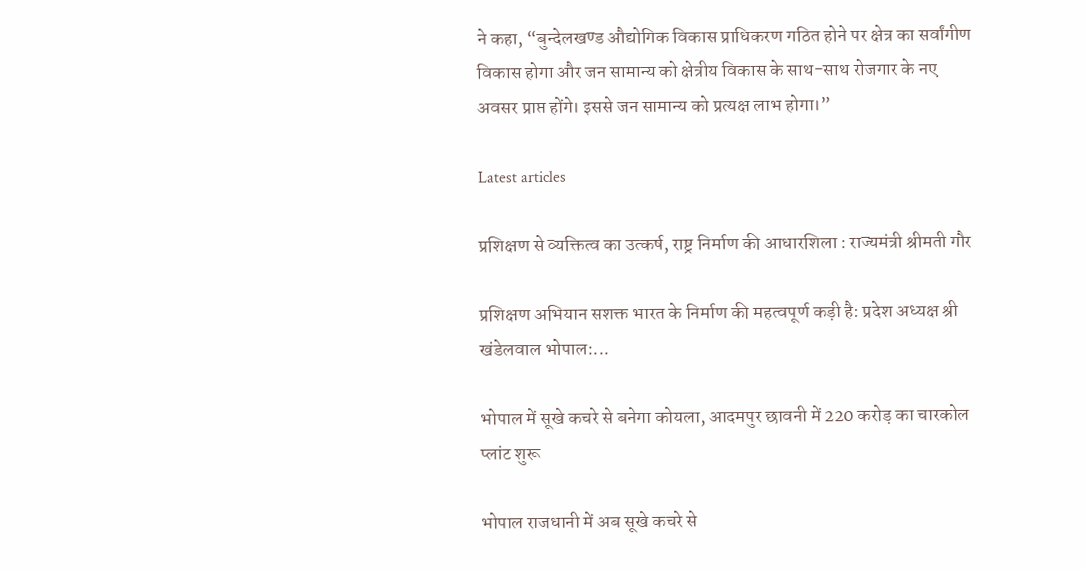ने कहा, “बुन्देलखण्ड औद्योगिक विकास प्राधिकरण गठित होने पर क्षेत्र का सर्वांगीण विकास होगा और जन सामान्य को क्षेत्रीय विकास के साथ-साथ रोजगार के नए अवसर प्राप्त होंगे। इससे जन सामान्य को प्रत्यक्ष लाभ होगा।”

Latest articles

प्रशिक्षण से व्यक्तित्व का उत्कर्ष, राष्ट्र निर्माण की आधारशिला : राज्यमंत्री श्रीमती गौर

प्रशिक्षण अभियान सशक्त भारत के निर्माण की महत्वपूर्ण कड़ी है: प्रदेश अध्यक्ष श्री खंडेलवाल भोपाल:...

भोपाल में सूखे कचरे से बनेगा कोयला, आदमपुर छावनी में 220 करोड़ का चारकोल प्लांट शुरू

भोपाल राजधानी में अब सूखे कचरे से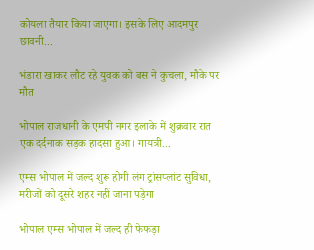कोयला तैयार किया जाएगा। इसके लिए आदमपुर छावनी...

भंडारा खाकर लौट रहे युवक को बस ने कुचला, मौके पर मौत

भोपाल राजधानी के एमपी नगर इलाके में शुक्रवार रात एक दर्दनाक सड़क हादसा हुआ। गायत्री...

एम्स भोपाल में जल्द शुरू होगी लंग ट्रांसप्लांट सुविधा, मरीजों को दूसरे शहर नहीं जाना पड़ेगा

भोपाल एम्स भोपाल में जल्द ही फेफड़ा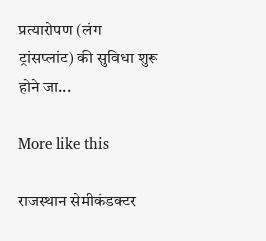प्रत्यारोपण (लंग ट्रांसप्लांट) की सुविधा शुरू होने जा...

More like this

राजस्थान सेमीकंडक्टर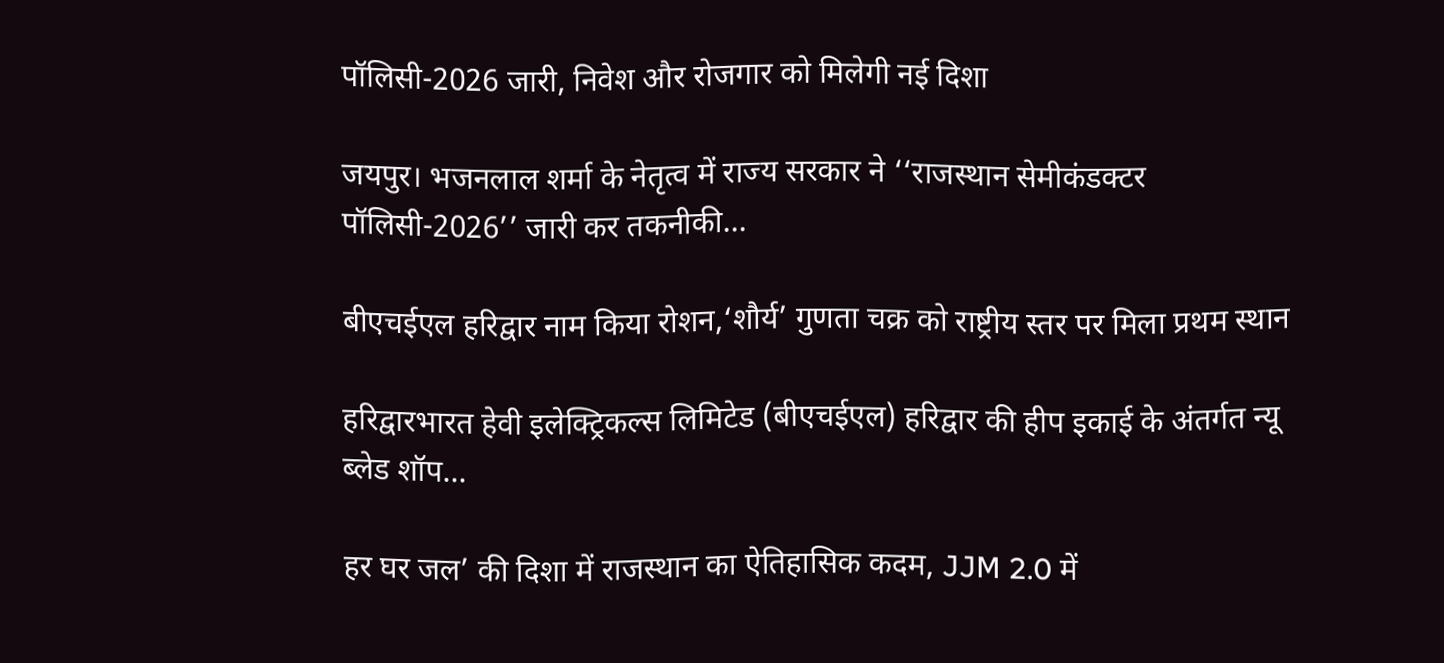पॉलिसी-2026 जारी, निवेश और रोजगार को मिलेगी नई दिशा

जयपुर। भजनलाल शर्मा के नेतृत्व में राज्य सरकार ने ‘‘राजस्थान सेमीकंडक्टर पॉलिसी-2026’’ जारी कर तकनीकी...

बीएचईएल हरिद्वार नाम किया रोशन,‘शौर्य’ गुणता चक्र को राष्ट्रीय स्तर पर मिला प्रथम स्थान

हरिद्वारभारत हेवी इलेक्ट्रिकल्स लिमिटेड (बीएचईएल) हरिद्वार की हीप इकाई के अंतर्गत न्यू ब्लेड शॉप...

हर घर जल’ की दिशा में राजस्थान का ऐतिहासिक कदम, JJM 2.0 में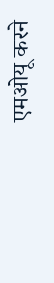एमओयू करने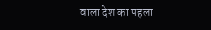वाला देश का पहला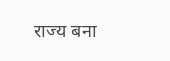राज्य बना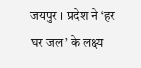जयपुर । प्रदेश ने ‘हर घर जल’ के लक्ष्य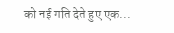को नई गति देते हुए एक...